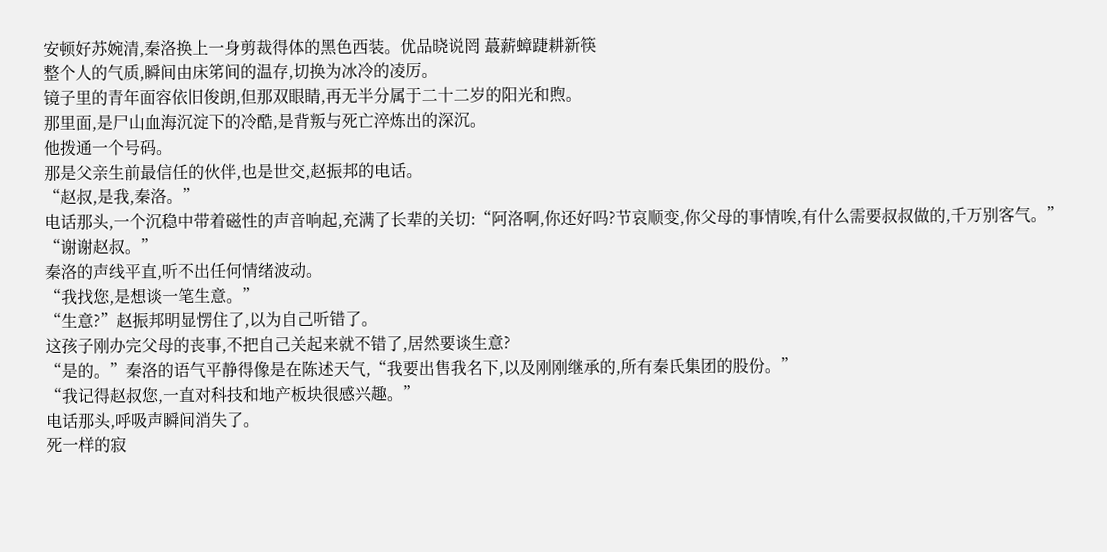安顿好苏婉清,秦洛换上一身剪裁得体的黑色西装。优品晓说罔 蕞薪蟑踕耕新筷
整个人的气质,瞬间由床笫间的温存,切换为冰冷的凌厉。
镜子里的青年面容依旧俊朗,但那双眼睛,再无半分属于二十二岁的阳光和煦。
那里面,是尸山血海沉淀下的冷酷,是背叛与死亡淬炼出的深沉。
他拨通一个号码。
那是父亲生前最信任的伙伴,也是世交,赵振邦的电话。
“赵叔,是我,秦洛。”
电话那头,一个沉稳中带着磁性的声音响起,充满了长辈的关切:“阿洛啊,你还好吗?节哀顺变,你父母的事情唉,有什么需要叔叔做的,千万别客气。”
“谢谢赵叔。”
秦洛的声线平直,听不出任何情绪波动。
“我找您,是想谈一笔生意。”
“生意?”赵振邦明显愣住了,以为自己听错了。
这孩子刚办完父母的丧事,不把自己关起来就不错了,居然要谈生意?
“是的。”秦洛的语气平静得像是在陈述天气,“我要出售我名下,以及刚刚继承的,所有秦氏集团的股份。”
“我记得赵叔您,一直对科技和地产板块很感兴趣。”
电话那头,呼吸声瞬间消失了。
死一样的寂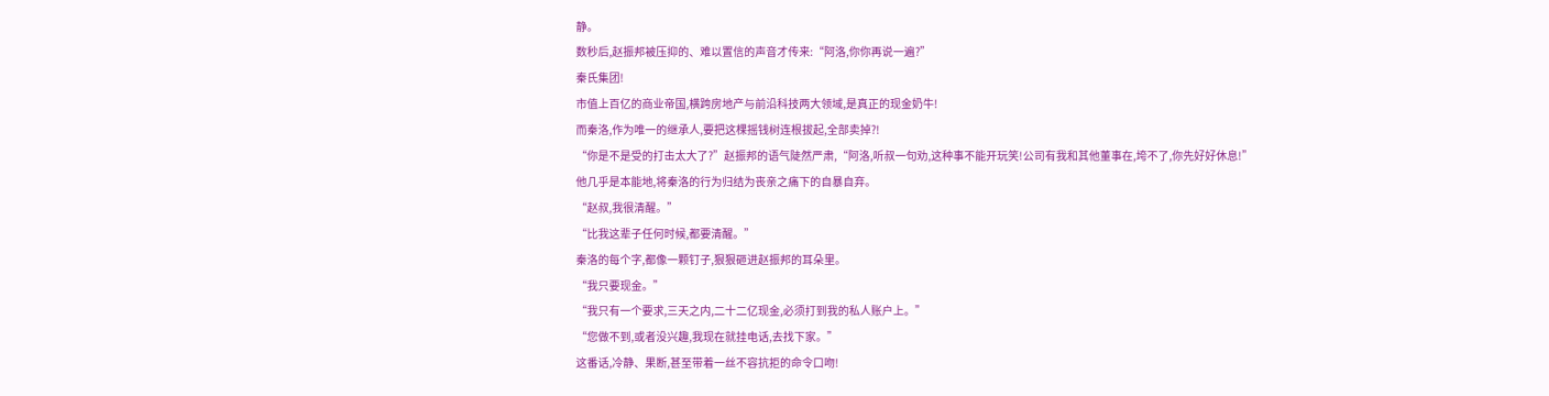静。
数秒后,赵振邦被压抑的、难以置信的声音才传来:“阿洛,你你再说一遍?”
秦氏集团!
市值上百亿的商业帝国,横跨房地产与前沿科技两大领域,是真正的现金奶牛!
而秦洛,作为唯一的继承人,要把这棵摇钱树连根拔起,全部卖掉?!
“你是不是受的打击太大了?”赵振邦的语气陡然严肃,“阿洛,听叔一句劝,这种事不能开玩笑!公司有我和其他董事在,垮不了,你先好好休息!”
他几乎是本能地,将秦洛的行为归结为丧亲之痛下的自暴自弃。
“赵叔,我很清醒。”
“比我这辈子任何时候,都要清醒。”
秦洛的每个字,都像一颗钉子,狠狠砸进赵振邦的耳朵里。
“我只要现金。”
“我只有一个要求,三天之内,二十二亿现金,必须打到我的私人账户上。”
“您做不到,或者没兴趣,我现在就挂电话,去找下家。”
这番话,冷静、果断,甚至带着一丝不容抗拒的命令口吻!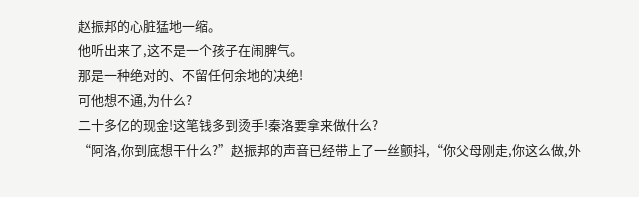赵振邦的心脏猛地一缩。
他听出来了,这不是一个孩子在闹脾气。
那是一种绝对的、不留任何余地的决绝!
可他想不通,为什么?
二十多亿的现金!这笔钱多到烫手!秦洛要拿来做什么?
“阿洛,你到底想干什么?”赵振邦的声音已经带上了一丝颤抖,“你父母刚走,你这么做,外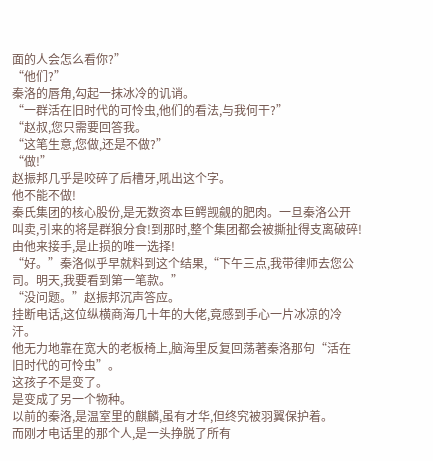面的人会怎么看你?”
“他们?”
秦洛的唇角,勾起一抹冰冷的讥诮。
“一群活在旧时代的可怜虫,他们的看法,与我何干?”
“赵叔,您只需要回答我。
“这笔生意,您做,还是不做?”
“做!”
赵振邦几乎是咬碎了后槽牙,吼出这个字。
他不能不做!
秦氏集团的核心股份,是无数资本巨鳄觊觎的肥肉。一旦秦洛公开叫卖,引来的将是群狼分食!到那时,整个集团都会被撕扯得支离破碎!
由他来接手,是止损的唯一选择!
“好。”秦洛似乎早就料到这个结果,“下午三点,我带律师去您公司。明天,我要看到第一笔款。”
“没问题。”赵振邦沉声答应。
挂断电话,这位纵横商海几十年的大佬,竟感到手心一片冰凉的冷汗。
他无力地靠在宽大的老板椅上,脑海里反复回荡著秦洛那句“活在旧时代的可怜虫”。
这孩子不是变了。
是变成了另一个物种。
以前的秦洛,是温室里的麒麟,虽有才华,但终究被羽翼保护着。
而刚才电话里的那个人,是一头挣脱了所有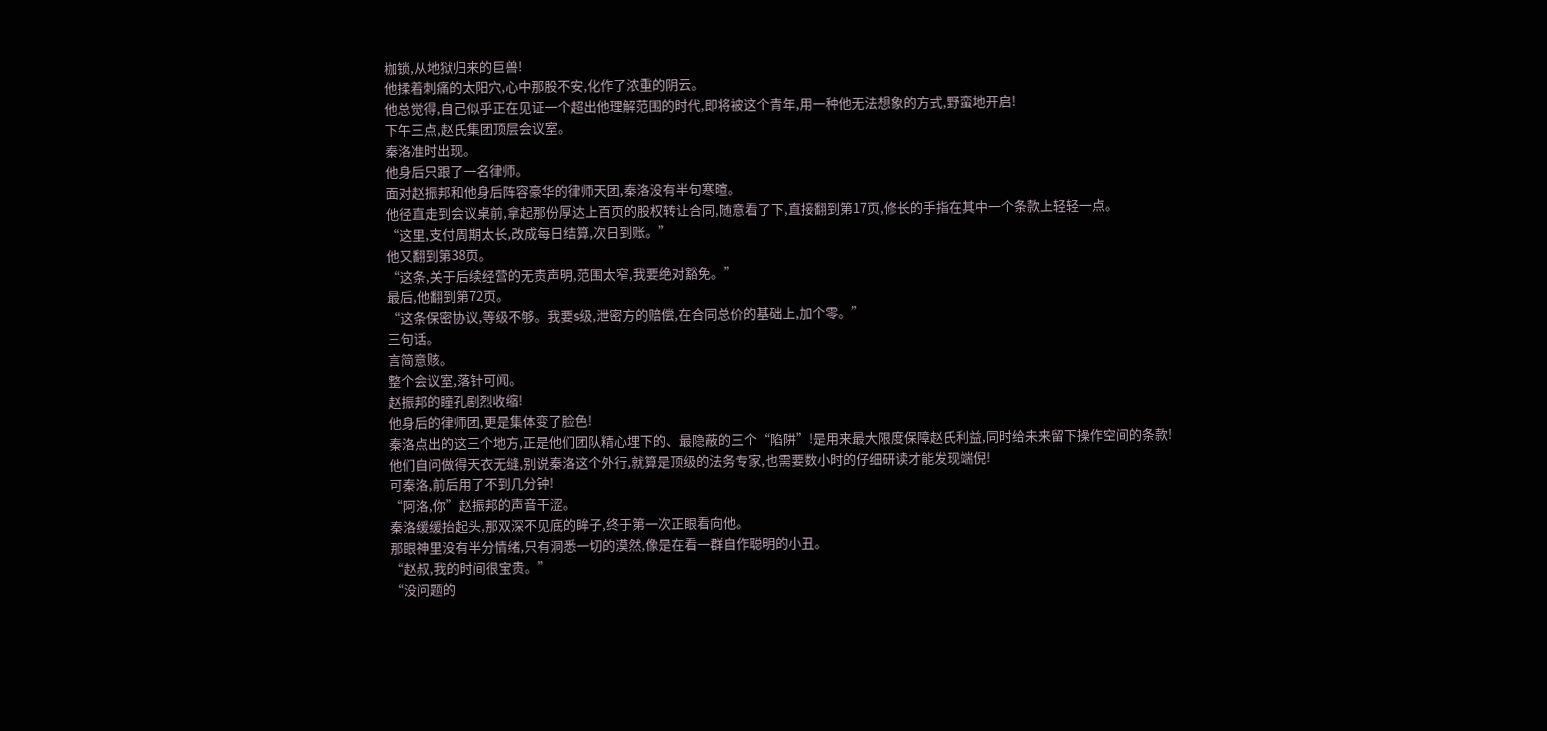枷锁,从地狱归来的巨兽!
他揉着刺痛的太阳穴,心中那股不安,化作了浓重的阴云。
他总觉得,自己似乎正在见证一个超出他理解范围的时代,即将被这个青年,用一种他无法想象的方式,野蛮地开启!
下午三点,赵氏集团顶层会议室。
秦洛准时出现。
他身后只跟了一名律师。
面对赵振邦和他身后阵容豪华的律师天团,秦洛没有半句寒暄。
他径直走到会议桌前,拿起那份厚达上百页的股权转让合同,随意看了下,直接翻到第17页,修长的手指在其中一个条款上轻轻一点。
“这里,支付周期太长,改成每日结算,次日到账。”
他又翻到第38页。
“这条,关于后续经营的无责声明,范围太窄,我要绝对豁免。”
最后,他翻到第72页。
“这条保密协议,等级不够。我要s级,泄密方的赔偿,在合同总价的基础上,加个零。”
三句话。
言简意赅。
整个会议室,落针可闻。
赵振邦的瞳孔剧烈收缩!
他身后的律师团,更是集体变了脸色!
秦洛点出的这三个地方,正是他们团队精心埋下的、最隐蔽的三个“陷阱”!是用来最大限度保障赵氏利益,同时给未来留下操作空间的条款!
他们自问做得天衣无缝,别说秦洛这个外行,就算是顶级的法务专家,也需要数小时的仔细研读才能发现端倪!
可秦洛,前后用了不到几分钟!
“阿洛,你”赵振邦的声音干涩。
秦洛缓缓抬起头,那双深不见底的眸子,终于第一次正眼看向他。
那眼神里没有半分情绪,只有洞悉一切的漠然,像是在看一群自作聪明的小丑。
“赵叔,我的时间很宝贵。”
“没问题的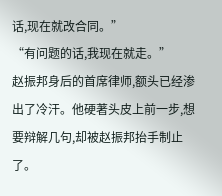话,现在就改合同。”
“有问题的话,我现在就走。”
赵振邦身后的首席律师,额头已经渗出了冷汗。他硬著头皮上前一步,想要辩解几句,却被赵振邦抬手制止了。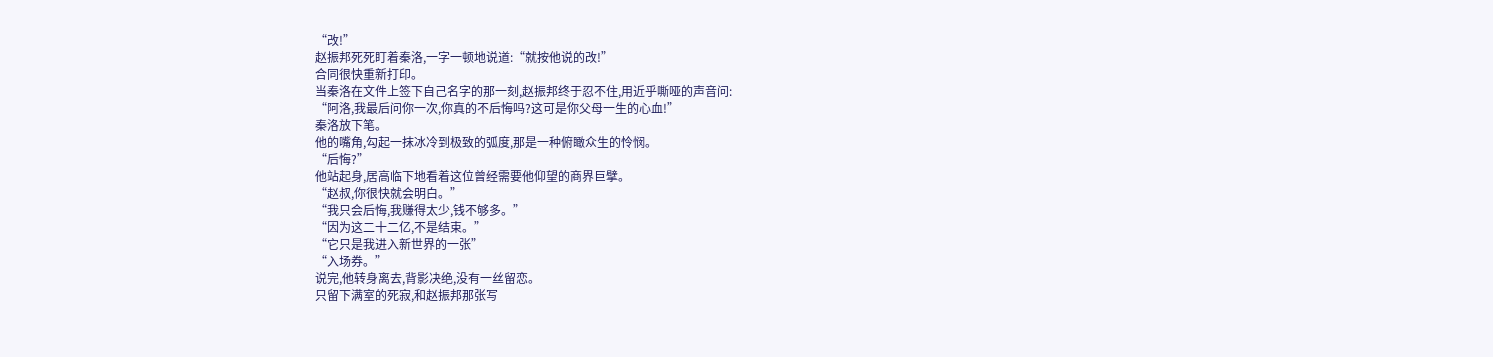“改!”
赵振邦死死盯着秦洛,一字一顿地说道:“就按他说的改!”
合同很快重新打印。
当秦洛在文件上签下自己名字的那一刻,赵振邦终于忍不住,用近乎嘶哑的声音问:
“阿洛,我最后问你一次,你真的不后悔吗?这可是你父母一生的心血!”
秦洛放下笔。
他的嘴角,勾起一抹冰冷到极致的弧度,那是一种俯瞰众生的怜悯。
“后悔?”
他站起身,居高临下地看着这位曾经需要他仰望的商界巨擘。
“赵叔,你很快就会明白。”
“我只会后悔,我赚得太少,钱不够多。”
“因为这二十二亿,不是结束。”
“它只是我进入新世界的一张”
“入场券。”
说完,他转身离去,背影决绝,没有一丝留恋。
只留下满室的死寂,和赵振邦那张写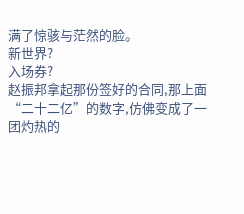满了惊骇与茫然的脸。
新世界?
入场券?
赵振邦拿起那份签好的合同,那上面“二十二亿”的数字,仿佛变成了一团灼热的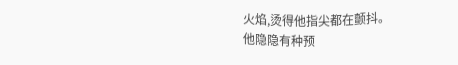火焰,烫得他指尖都在颤抖。
他隐隐有种预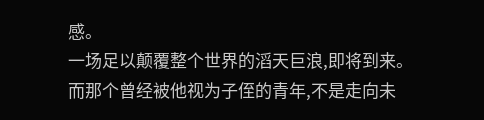感。
一场足以颠覆整个世界的滔天巨浪,即将到来。
而那个曾经被他视为子侄的青年,不是走向未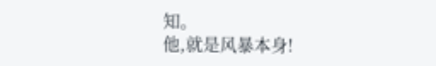知。
他,就是风暴本身!